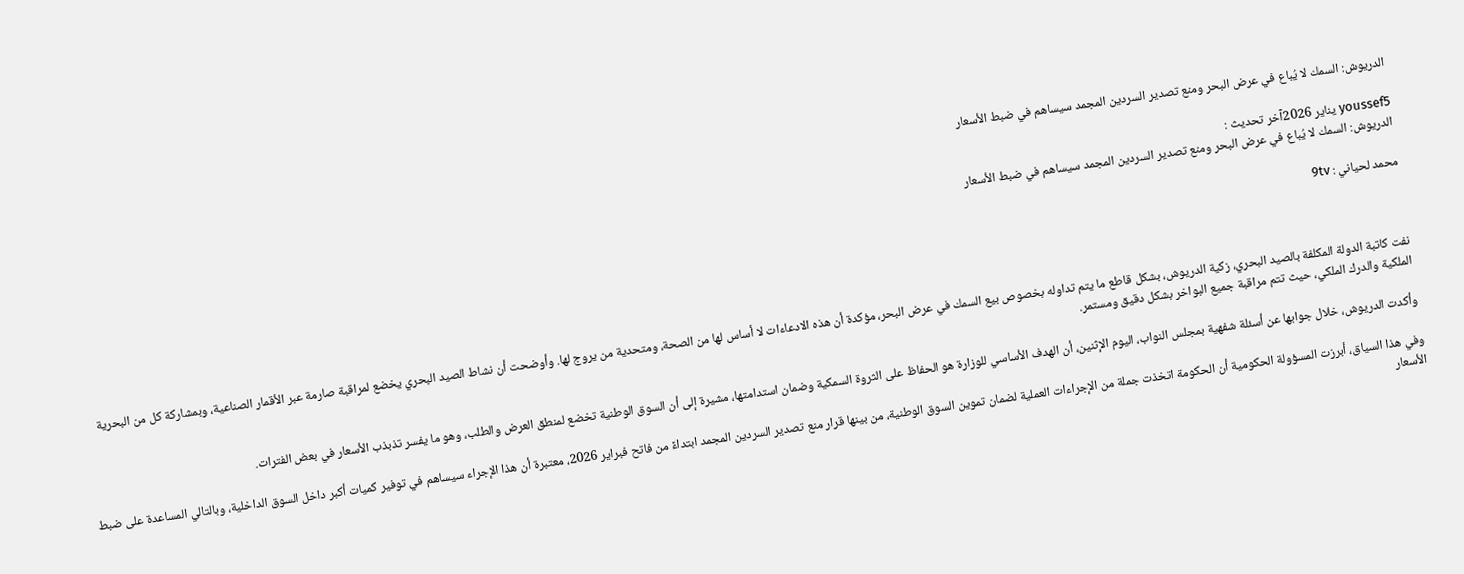الدريوش: السمك لا يُباع في عرض البحر ومنع تصدير السردين المجمد سيساهم في ضبط الأسعار

youssef5 يناير 2026آخر تحديث :
الدريوش: السمك لا يُباع في عرض البحر ومنع تصدير السردين المجمد سيساهم في ضبط الأسعار

محمد لحياني : 9tv



نفت كاتبة الدولة المكلفة بالصيد البحري، زكية الدريوش، بشكل قاطع ما يتم تداوله بخصوص بيع السمك في عرض البحر، مؤكدة أن هذه الادعاءات لا أساس لها من الصحة، ومتحدية من يروج لها. وأوضحت أن نشاط الصيد البحري يخضع لمراقبة صارمة عبر الأقمار الصناعية، وبمشاركة كل من البحرية الملكية والدرك الملكي، حيث تتم مراقبة جميع البواخر بشكل دقيق ومستمر.

وأكدت الدريوش، خلال جوابها عن أسئلة شفهية بمجلس النواب، اليوم الإثنين، أن الهدف الأساسي للوزارة هو الحفاظ على الثروة السمكية وضمان استدامتها، مشيرة إلى أن السوق الوطنية تخضع لمنطق العرض والطلب، وهو ما يفسر تذبذب الأسعار في بعض الفترات.

وفي هذا السياق، أبرزت المسؤولة الحكومية أن الحكومة اتخذت جملة من الإجراءات العملية لضمان تموين السوق الوطنية، من بينها قرار منع تصدير السردين المجمد ابتداءً من فاتح فبراير 2026، معتبرة أن هذا الإجراء سيساهم في توفير كميات أكبر داخل السوق الداخلية، وبالتالي المساعدة على ضبط الأسعار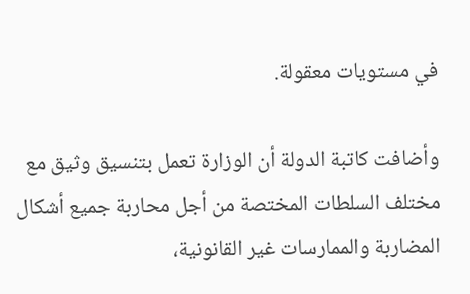في مستويات معقولة.

وأضافت كاتبة الدولة أن الوزارة تعمل بتنسيق وثيق مع مختلف السلطات المختصة من أجل محاربة جميع أشكال المضاربة والممارسات غير القانونية،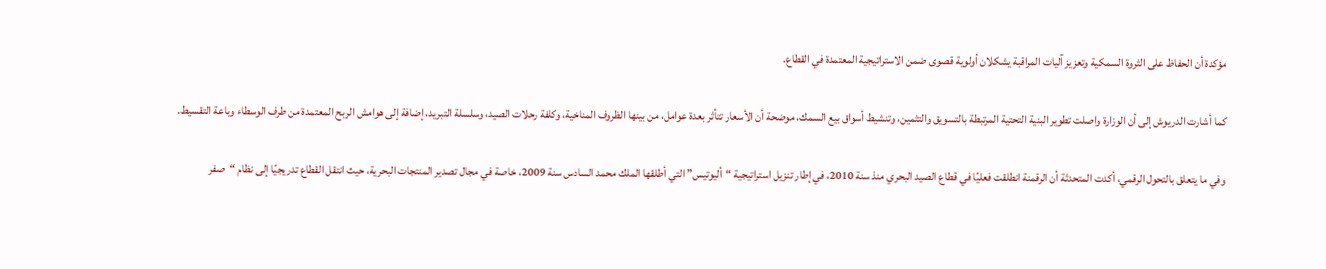مؤكدة أن الحفاظ على الثروة السمكية وتعزيز آليات المراقبة يشكلان أولوية قصوى ضمن الاستراتيجية المعتمدة في القطاع.

كما أشارت الدريوش إلى أن الوزارة واصلت تطوير البنية التحتية المرتبطة بالتسويق والتثمين، وتنشيط أسواق بيع السمك، موضحة أن الأسعار تتأثر بعدة عوامل، من بينها الظروف المناخية، وكلفة رحلات الصيد، وسلسلة التبريد، إضافة إلى هوامش الربح المعتمدة من طرف الوسطاء وباعة التقسيط.

وفي ما يتعلق بالتحول الرقمي، أكدت المتحدثة أن الرقمنة انطلقت فعليًا في قطاع الصيد البحري منذ سنة 2010، في إطار تنزيل استراتيجية “أليوتيس” التي أطلقها الملك محمد السادس سنة 2009، خاصة في مجال تصدير المنتجات البحرية، حيث انتقل القطاع تدريجيًا إلى نظام “صفر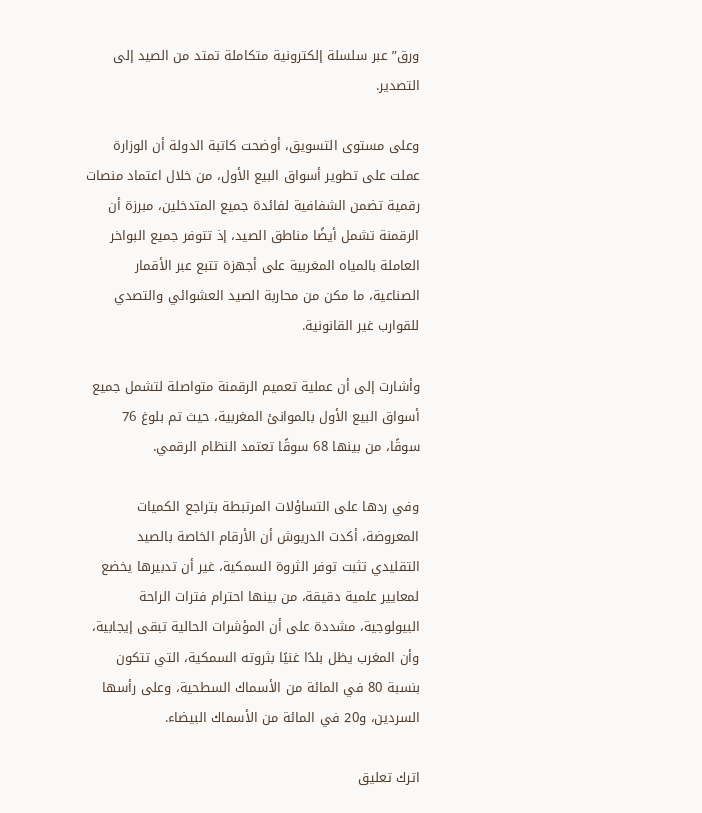ورق” عبر سلسلة إلكترونية متكاملة تمتد من الصيد إلى التصدير.

وعلى مستوى التسويق، أوضحت كاتبة الدولة أن الوزارة عملت على تطوير أسواق البيع الأول، من خلال اعتماد منصات رقمية تضمن الشفافية لفائدة جميع المتدخلين، مبرزة أن الرقمنة تشمل أيضًا مناطق الصيد، إذ تتوفر جميع البواخر العاملة بالمياه المغربية على أجهزة تتبع عبر الأقمار الصناعية، ما مكن من محاربة الصيد العشوائي والتصدي للقوارب غير القانونية.

وأشارت إلى أن عملية تعميم الرقمنة متواصلة لتشمل جميع أسواق البيع الأول بالموانئ المغربية، حيث تم بلوغ 76 سوقًا، من بينها 68 سوقًا تعتمد النظام الرقمي.

وفي ردها على التساؤلات المرتبطة بتراجع الكميات المعروضة، أكدت الدريوش أن الأرقام الخاصة بالصيد التقليدي تثبت توفر الثروة السمكية، غير أن تدبيرها يخضع لمعايير علمية دقيقة، من بينها احترام فترات الراحة البيولوجية، مشددة على أن المؤشرات الحالية تبقى إيجابية، وأن المغرب يظل بلدًا غنيًا بثروته السمكية، التي تتكون بنسبة 80 في المائة من الأسماك السطحية، وعلى رأسها السردين، و20 في المائة من الأسماك البيضاء.

اترك تعليق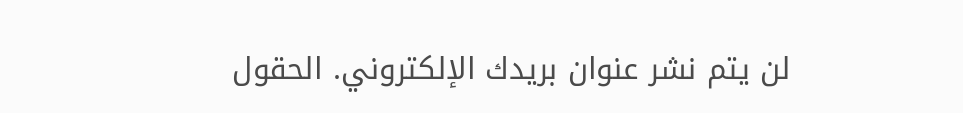لن يتم نشر عنوان بريدك الإلكتروني. الحقول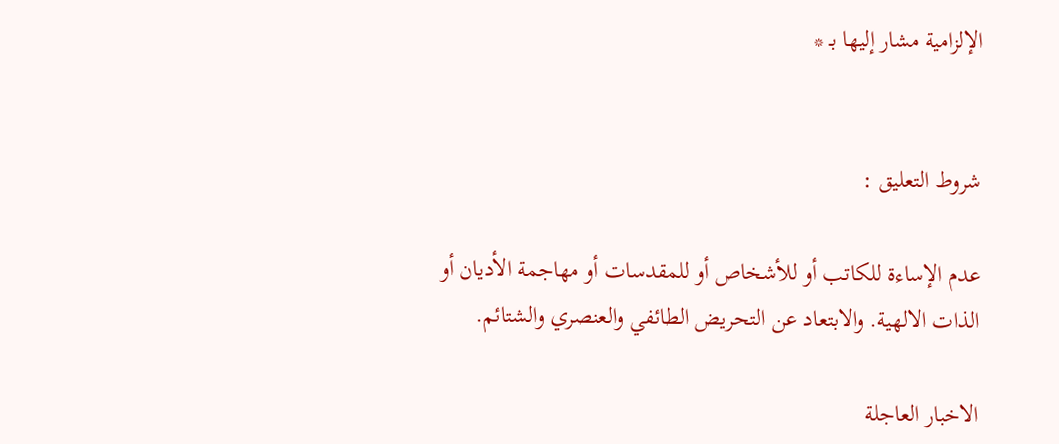الإلزامية مشار إليها بـ *


شروط التعليق :

عدم الإساءة للكاتب أو للأشخاص أو للمقدسات أو مهاجمة الأديان أو الذات الالهية. والابتعاد عن التحريض الطائفي والعنصري والشتائم.

الاخبار العاجلة